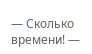— Сколько времени! —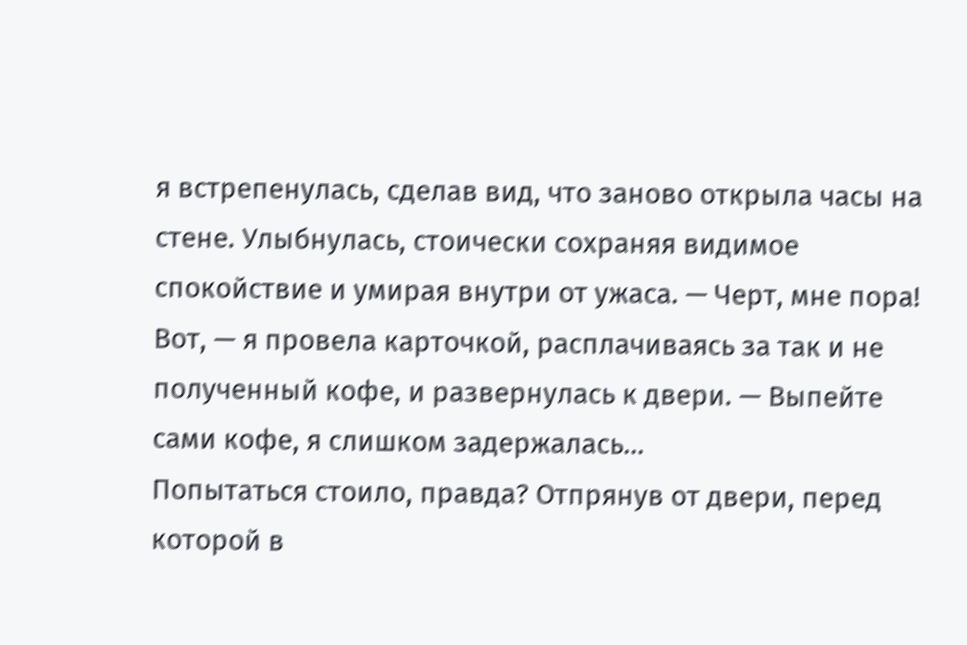я встрепенулась, сделав вид, что заново открыла часы на стене. Улыбнулась, стоически сохраняя видимое спокойствие и умирая внутри от ужаса. — Черт, мне пора! Вот, — я провела карточкой, расплачиваясь за так и не полученный кофе, и развернулась к двери. — Выпейте сами кофе, я слишком задержалась…
Попытаться стоило, правда? Отпрянув от двери, перед которой в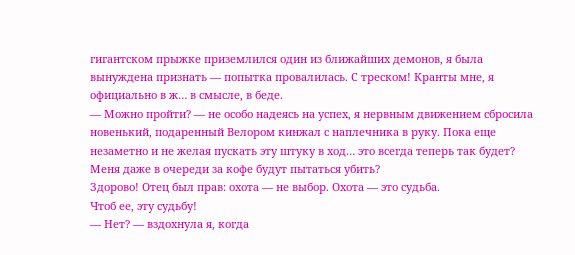гигантском прыжке приземлился один из ближайших демонов, я была вынуждена признать — попытка провалилась. С треском! Кранты мне, я официально в ж… в смысле, в беде.
— Можно пройти? — не особо надеясь на успех, я нервным движением сбросила новенький, подаренный Велором кинжал с наплечника в руку. Пока еще незаметно и не желая пускать эту штуку в ход… это всегда теперь так будет? Меня даже в очереди за кофе будут пытаться убить?
Здорово! Отец был прав: охота — не выбор. Охота — это судьба.
Чтоб ее, эту судьбу!
— Нет? — вздохнула я, когда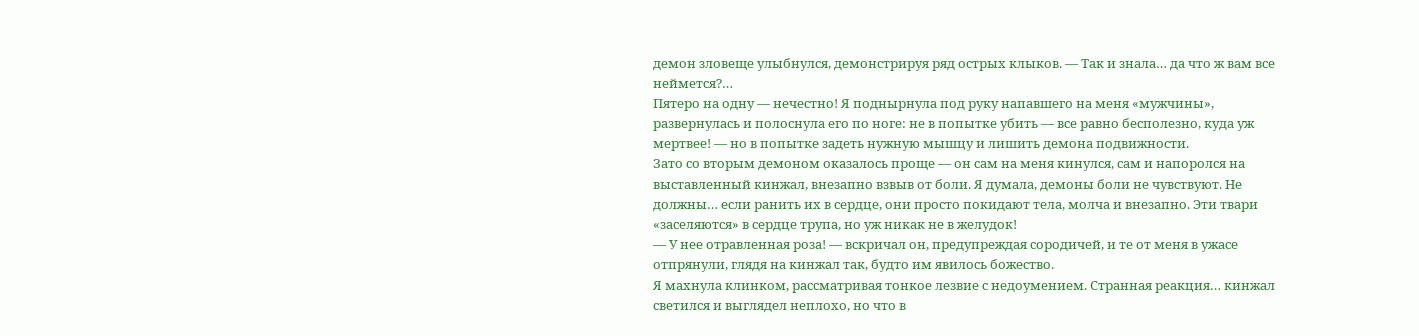демон зловеще улыбнулся, демонстрируя ряд острых клыков. — Так и знала… да что ж вам все неймется?…
Пятеро на одну — нечестно! Я поднырнула под руку напавшего на меня «мужчины», развернулась и полоснула его по ноге: не в попытке убить — все равно бесполезно, куда уж мертвее! — но в попытке задеть нужную мышцу и лишить демона подвижности.
Зато со вторым демоном оказалось проще — он сам на меня кинулся, сам и напоролся на выставленный кинжал, внезапно взвыв от боли. Я думала, демоны боли не чувствуют. Не должны… если ранить их в сердце, они просто покидают тела, молча и внезапно. Эти твари «заселяются» в сердце трупа, но уж никак не в желудок!
— У нее отравленная роза! — вскричал он, предупреждая сородичей, и те от меня в ужасе отпрянули, глядя на кинжал так, будто им явилось божество.
Я махнула клинком, рассматривая тонкое лезвие с недоумением. Странная реакция… кинжал светился и выглядел неплохо, но что в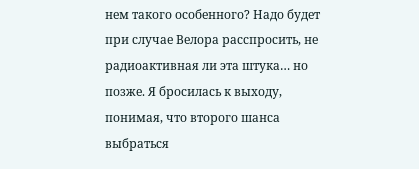нем такого особенного? Надо будет при случае Велора расспросить, не радиоактивная ли эта штука… но позже. Я бросилась к выходу, понимая, что второго шанса выбраться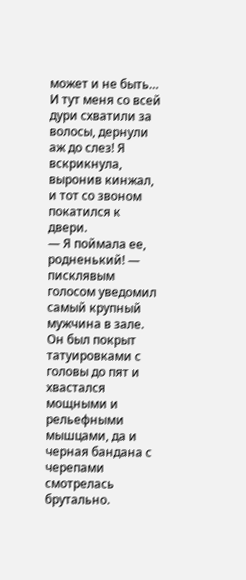может и не быть…
И тут меня со всей дури схватили за волосы, дернули аж до слез! Я вскрикнула, выронив кинжал, и тот со звоном покатился к двери.
— Я поймала ее, родненький! — писклявым голосом уведомил самый крупный мужчина в зале. Он был покрыт татуировками с головы до пят и хвастался мощными и рельефными мышцами, да и черная бандана с черепами смотрелась брутально.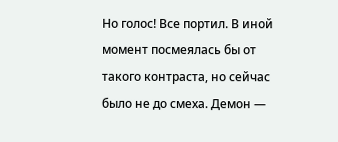Но голос! Все портил. В иной момент посмеялась бы от такого контраста, но сейчас было не до смеха. Демон —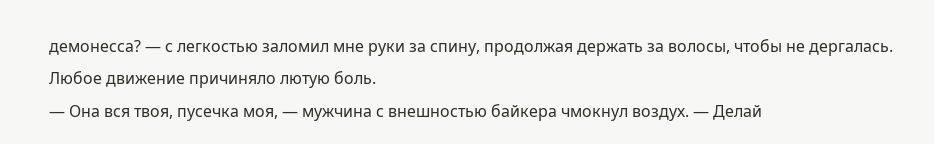демонесса? — с легкостью заломил мне руки за спину, продолжая держать за волосы, чтобы не дергалась. Любое движение причиняло лютую боль.
— Она вся твоя, пусечка моя, — мужчина с внешностью байкера чмокнул воздух. — Делай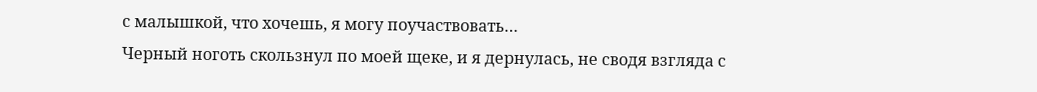с малышкой, что хочешь, я могу поучаствовать…
Черный ноготь скользнул по моей щеке, и я дернулась, не сводя взгляда с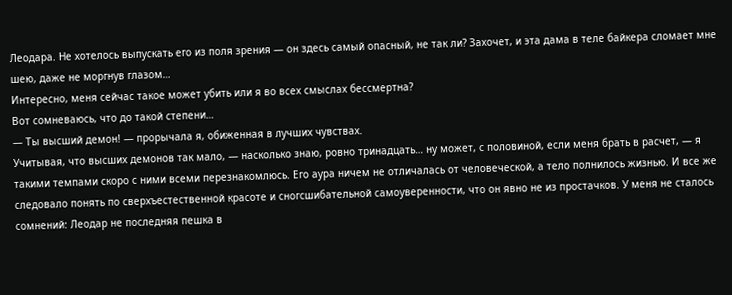Леодара. Не хотелось выпускать его из поля зрения — он здесь самый опасный, не так ли? Захочет, и эта дама в теле байкера сломает мне шею, даже не моргнув глазом…
Интересно, меня сейчас такое может убить или я во всех смыслах бессмертна?
Вот сомневаюсь, что до такой степени…
— Ты высший демон! — прорычала я, обиженная в лучших чувствах.
Учитывая, что высших демонов так мало, — насколько знаю, ровно тринадцать… ну может, с половиной, если меня брать в расчет, — я такими темпами скоро с ними всеми перезнакомлюсь. Его аура ничем не отличалась от человеческой, а тело полнилось жизнью. И все же следовало понять по сверхъестественной красоте и сногсшибательной самоуверенности, что он явно не из простачков. У меня не сталось сомнений: Леодар не последняя пешка в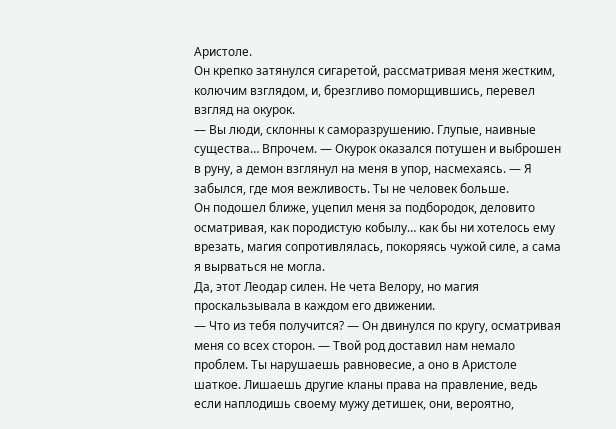Аристоле.
Он крепко затянулся сигаретой, рассматривая меня жестким, колючим взглядом, и, брезгливо поморщившись, перевел взгляд на окурок.
— Вы люди, склонны к саморазрушению. Глупые, наивные существа… Впрочем. — Окурок оказался потушен и выброшен в руну, а демон взглянул на меня в упор, насмехаясь. — Я забылся, где моя вежливость. Ты не человек больше.
Он подошел ближе, уцепил меня за подбородок, деловито осматривая, как породистую кобылу… как бы ни хотелось ему врезать, магия сопротивлялась, покоряясь чужой силе, а сама я вырваться не могла.
Да, этот Леодар силен. Не чета Велору, но магия проскальзывала в каждом его движении.
— Что из тебя получится? — Он двинулся по кругу, осматривая меня со всех сторон. — Твой род доставил нам немало проблем. Ты нарушаешь равновесие, а оно в Аристоле шаткое. Лишаешь другие кланы права на правление, ведь если наплодишь своему мужу детишек, они, вероятно,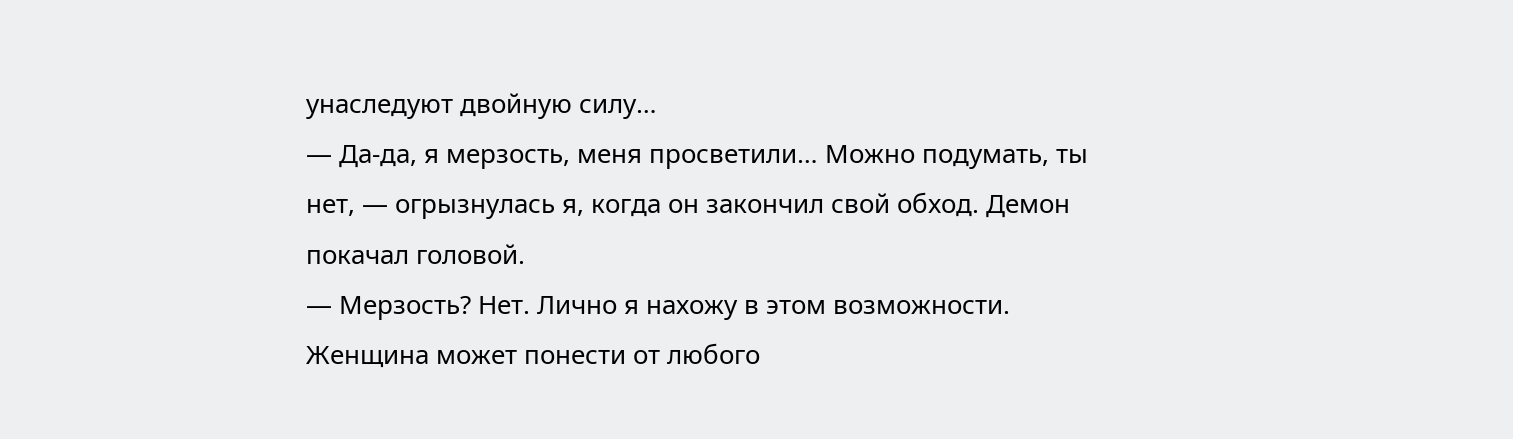унаследуют двойную силу…
— Да-да, я мерзость, меня просветили… Можно подумать, ты нет, — огрызнулась я, когда он закончил свой обход. Демон покачал головой.
— Мерзость? Нет. Лично я нахожу в этом возможности. Женщина может понести от любого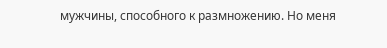мужчины, способного к размножению. Но меня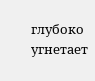глубоко угнетает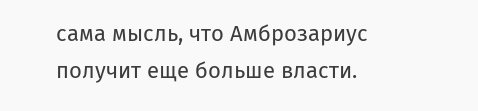сама мысль, что Амброзариус получит еще больше власти.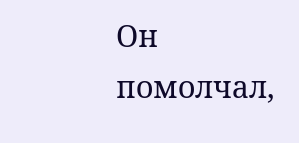Он помолчал,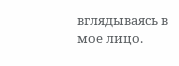вглядываясь в мое лицо.